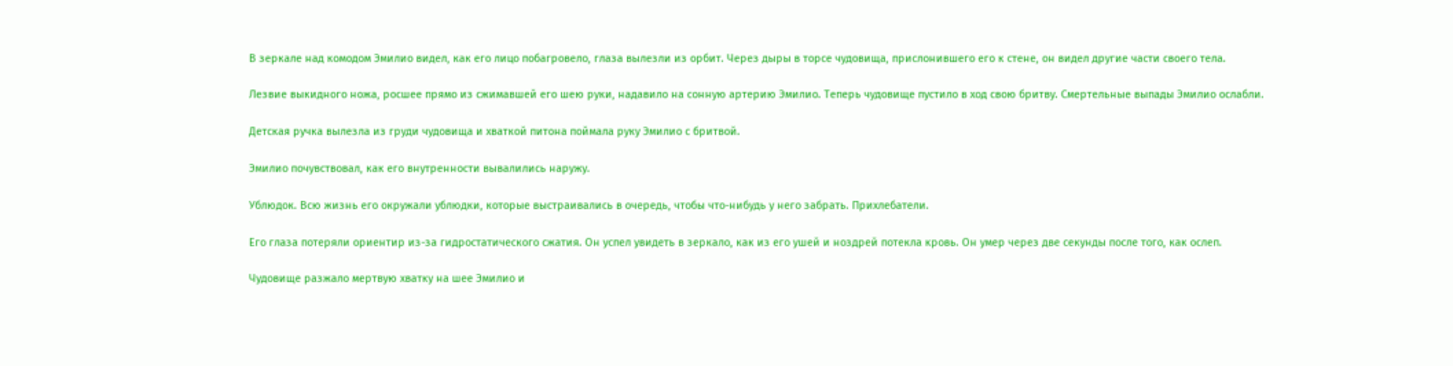В зеркале над комодом Эмилио видел, как его лицо побагровело, глаза вылезли из орбит. Через дыры в торсе чудовища, прислонившего его к стене, он видел другие части своего тела.

Лезвие выкидного ножа, росшее прямо из сжимавшей его шею руки, надавило на сонную артерию Эмилио. Теперь чудовище пустило в ход свою бритву. Смертельные выпады Эмилио ослабли.

Детская ручка вылезла из груди чудовища и хваткой питона поймала руку Эмилио с бритвой.

Эмилио почувствовал, как его внутренности вывалились наружу.

Ублюдок. Всю жизнь его окружали ублюдки, которые выстраивались в очередь, чтобы что-нибудь у него забрать. Прихлебатели.

Его глаза потеряли ориентир из-за гидростатического сжатия. Он успел увидеть в зеркало, как из его ушей и ноздрей потекла кровь. Он умер через две секунды после того, как ослеп.

Чудовище разжало мертвую хватку на шее Эмилио и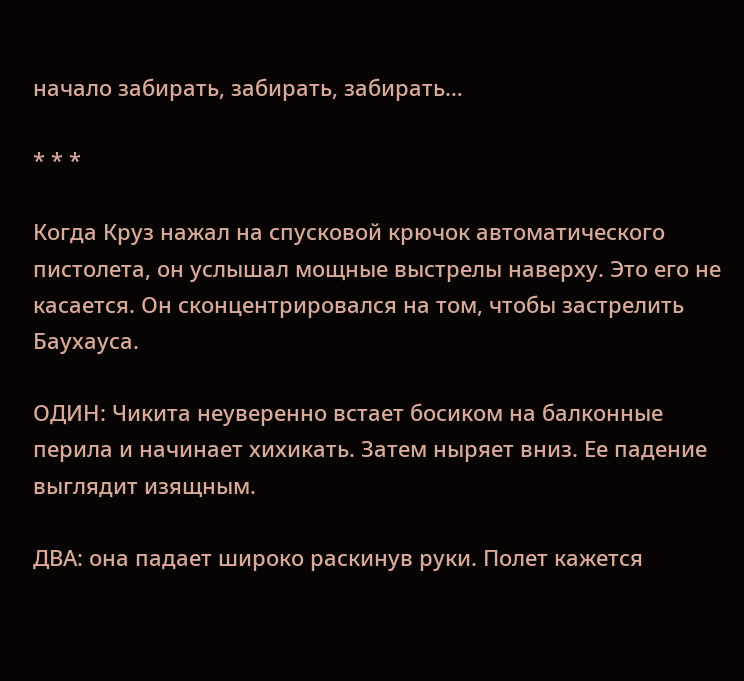начало забирать, забирать, забирать…

* * *

Когда Круз нажал на спусковой крючок автоматического пистолета, он услышал мощные выстрелы наверху. Это его не касается. Он сконцентрировался на том, чтобы застрелить Баухауса.

ОДИН: Чикита неуверенно встает босиком на балконные перила и начинает хихикать. Затем ныряет вниз. Ее падение выглядит изящным.

ДВА: она падает широко раскинув руки. Полет кажется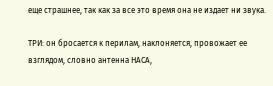еще страшнее, так как за все это время она не издает ни звука.

ТРИ: он бросается к перилам, наклоняется, провожает ее взглядом, словно антенна НАСА,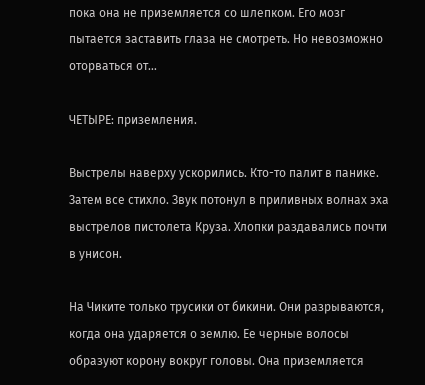пока она не приземляется со шлепком. Его мозг пытается заставить глаза не смотреть. Но невозможно оторваться от…

ЧЕТЫРЕ: приземления.

Выстрелы наверху ускорились. Кто-то палит в панике. Затем все стихло. Звук потонул в приливных волнах эха выстрелов пистолета Круза. Хлопки раздавались почти в унисон.

На Чиките только трусики от бикини. Они разрываются, когда она ударяется о землю. Ее черные волосы образуют корону вокруг головы. Она приземляется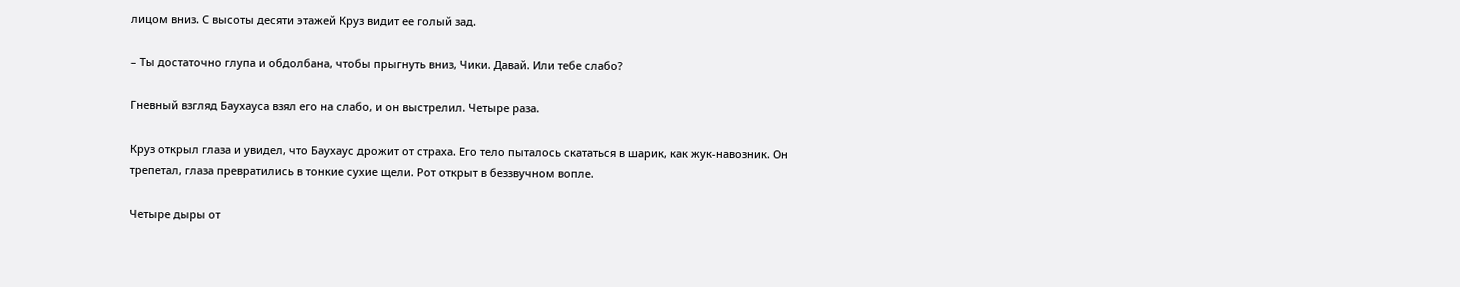лицом вниз. С высоты десяти этажей Круз видит ее голый зад.

– Ты достаточно глупа и обдолбана, чтобы прыгнуть вниз, Чики. Давай. Или тебе слабо?

Гневный взгляд Баухауса взял его на слабо, и он выстрелил. Четыре раза.

Круз открыл глаза и увидел, что Баухаус дрожит от страха. Его тело пыталось скататься в шарик, как жук-навозник. Он трепетал, глаза превратились в тонкие сухие щели. Рот открыт в беззвучном вопле.

Четыре дыры от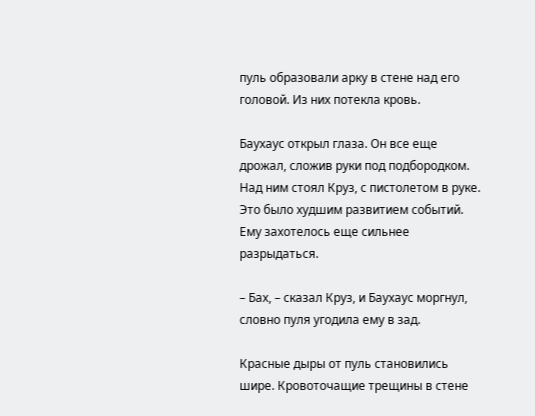пуль образовали арку в стене над его головой. Из них потекла кровь.

Баухаус открыл глаза. Он все еще дрожал, сложив руки под подбородком. Над ним стоял Круз, с пистолетом в руке. Это было худшим развитием событий. Ему захотелось еще сильнее разрыдаться.

– Бах, – сказал Круз, и Баухаус моргнул, словно пуля угодила ему в зад.

Красные дыры от пуль становились шире. Кровоточащие трещины в стене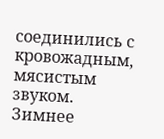соединились с кровожадным, мясистым звуком. Зимнее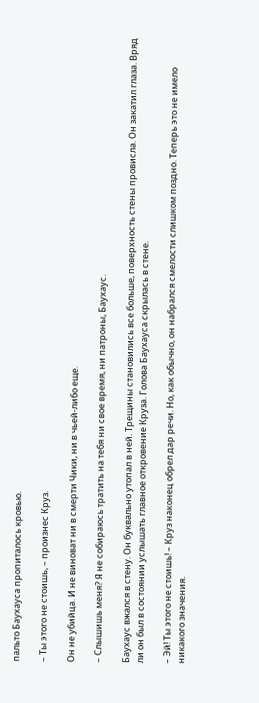пальто Баухауса пропиталось кровью.

– Ты этого не стоишь, – произнес Круз.

Он не убийца. И не виноват ни в смерти Чики, ни в чьей-либо еще.

– Слышишь меня? Я не собираюсь тратить на тебя ни свое время, ни патроны, Баухаус.

Баухаус вжался в стену. Он буквально утопал в ней. Трещины становились все больше, поверхность стены провисла. Он закатил глаза. Вряд ли он был в состоянии услышать главное откровение Круза. Голова Баухауса скрылась в стене.

– Эй! Ты этого не стоишь! – Круз наконец обрел дар речи. Но, как обычно, он набрался смелости слишком поздно. Теперь это не имело никакого значения.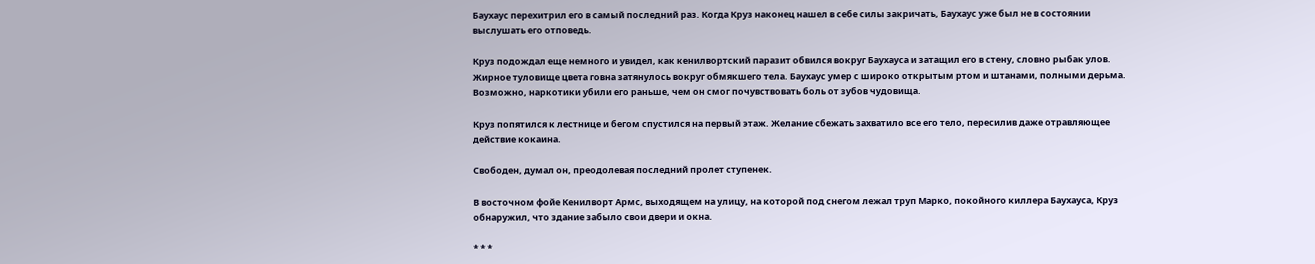Баухаус перехитрил его в самый последний раз. Когда Круз наконец нашел в себе силы закричать, Баухаус уже был не в состоянии выслушать его отповедь.

Круз подождал еще немного и увидел, как кенилвортский паразит обвился вокруг Баухауса и затащил его в стену, словно рыбак улов. Жирное туловище цвета говна затянулось вокруг обмякшего тела. Баухаус умер с широко открытым ртом и штанами, полными дерьма. Возможно, наркотики убили его раньше, чем он смог почувствовать боль от зубов чудовища.

Круз попятился к лестнице и бегом спустился на первый этаж. Желание сбежать захватило все его тело, пересилив даже отравляющее действие кокаина.

Свободен, думал он, преодолевая последний пролет ступенек.

В восточном фойе Кенилворт Армс, выходящем на улицу, на которой под снегом лежал труп Марко, покойного киллера Баухауса, Круз обнаружил, что здание забыло свои двери и окна.

* * *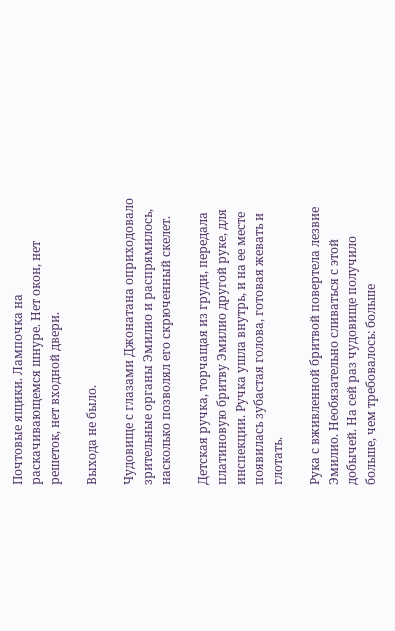Почтовые ящики. Лампочка на раскачивающемся шнуре. Нет окон, нет решеток, нет входной двери.

Выхода не было.

Чудовище с глазами Джонатана оприходовало зрительные органы Эмилио и распрямилось, насколько позволял его скрюченный скелет.

Детская ручка, торчащая из груди, передала платиновую бритву Эмилио другой руке, для инспекции. Ручка ушла внутрь, и на ее месте появилась зубастая голова, готовая жевать и глотать.

Рука с вживленной бритвой повертела лезвие Эмилио. Необязательно сливаться с этой добычей. На сей раз чудовище получило больше, чем требовалось: больше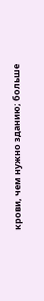крови, чем нужно зданию; больше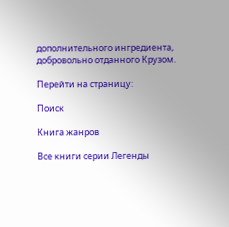дополнительного ингредиента, добровольно отданного Крузом.

Перейти на страницу:

Поиск

Книга жанров

Все книги серии Легенды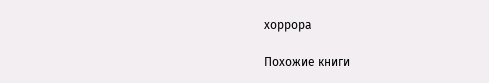хоррора

Похожие книги